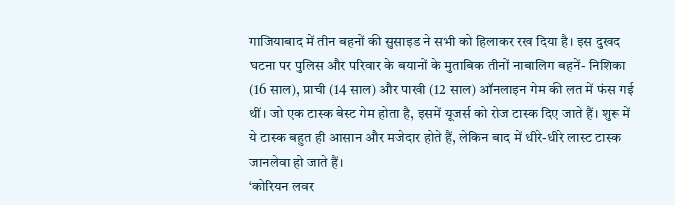गाजियाबाद में तीन बहनों की सुसाइड ने सभी को हिलाकर रख दिया है। इस दुखद घटना पर पुलिस और परिवार के बयानों के मुताबिक तीनों नाबालिग बहनें- निशिका (16 साल), प्राची (14 साल) और पाखी (12 साल) ऑनलाइन गेम की लत में फंस गई थीं। जो एक टास्क बेस्ट गेम होता है, इसमें यूजर्स को रोज टास्क दिए जाते हैं। शुरू में ये टास्क बहुत ही आसान और मजेदार होते हैं, लेकिन बाद में धीरे-धीरे लास्ट टास्क जानलेवा हो जाते हैं।
‘कोरियन लवर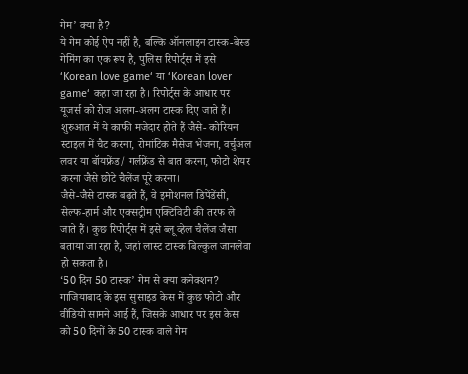गेम’ क्या है?
ये गेम कोई ऐप नहीं है, बल्कि ऑनलाइन टास्क-बेस्ड गेमिंग का एक रूप है, पुलिस रिपोर्ट्स में इसे ‘Korean love game‘ या ‘Korean lover game‘ कहा जा रहा है। रिपोर्ट्स के आधार पर यूजर्स को रोज अलग-अलग टास्क दिए जाते हैं। शुरुआत में ये काफी मजेदार होते हैं जैसे- कोरियन स्टाइल में चैट करना, रोमांटिक मैसेज भेजना, वर्चुअल लवर या बॉयफ्रेंड/ गर्लफ्रेंड से बात करना, फोटो शेयर करना जैसे छोटे चैलेंज पूरे करना।
जैसे-जैसे टास्क बढ़ते हैं, वे इमोशनल डिपेंडेंसी, सेल्फ-हार्म और एक्सट्रीम एक्टिविटी की तरफ ले जाते हैं। कुछ रिपोर्ट्स में इसे ब्लू व्हेल चैलेंज जैसा बताया जा रहा है, जहां लास्ट टास्क बिल्कुल जानलेवा हो सकता है।
‘50 दिन 50 टास्क’ गेम से क्या कनेक्शन?
गाजियाबाद के इस सुसाइड केस में कुछ फोटो और वीडियो सामने आई हैं, जिसके आधार पर इस केस को 50 दिनों के 50 टास्क वाले गेम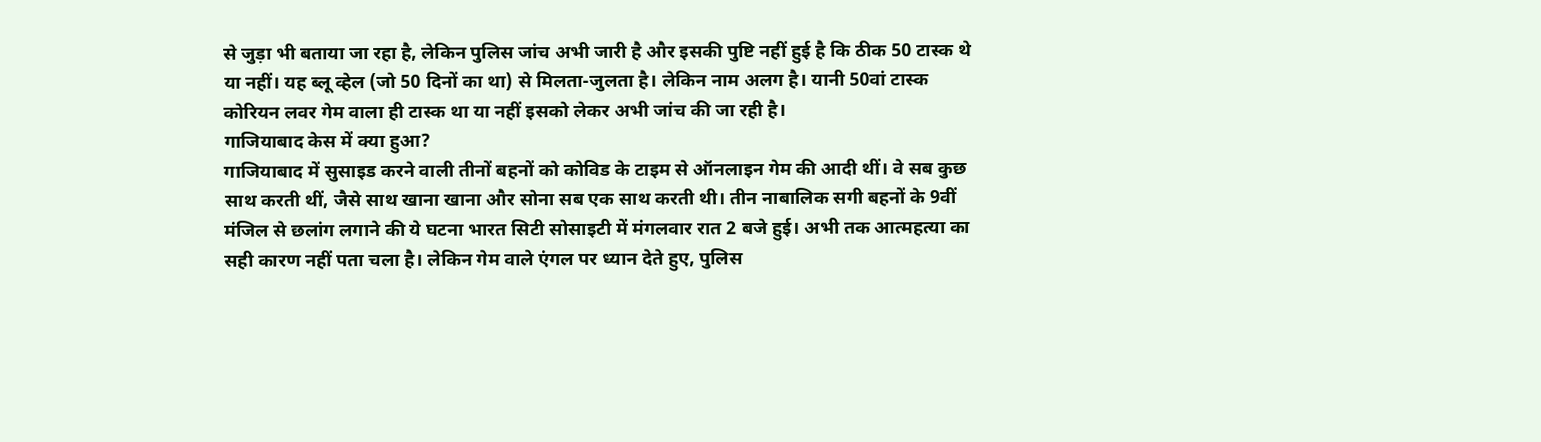से जुड़ा भी बताया जा रहा है, लेकिन पुलिस जांच अभी जारी है और इसकी पुष्टि नहीं हुई है कि ठीक 50 टास्क थे या नहीं। यह ब्लू व्हेल (जो 50 दिनों का था) से मिलता-जुलता है। लेकिन नाम अलग है। यानी 50वां टास्क कोरियन लवर गेम वाला ही टास्क था या नहीं इसको लेकर अभी जांच की जा रही है।
गाजियाबाद केस में क्या हुआ?
गाजियाबाद में सुसाइड करने वाली तीनों बहनों को कोविड के टाइम से ऑनलाइन गेम की आदी थीं। वे सब कुछ साथ करती थीं, जैसे साथ खाना खाना और सोना सब एक साथ करती थी। तीन नाबालिक सगी बहनों के 9वीं मंजिल से छलांग लगाने की ये घटना भारत सिटी सोसाइटी में मंगलवार रात 2 बजे हुई। अभी तक आत्महत्या का सही कारण नहीं पता चला है। लेकिन गेम वाले एंगल पर ध्यान देते हुए, पुलिस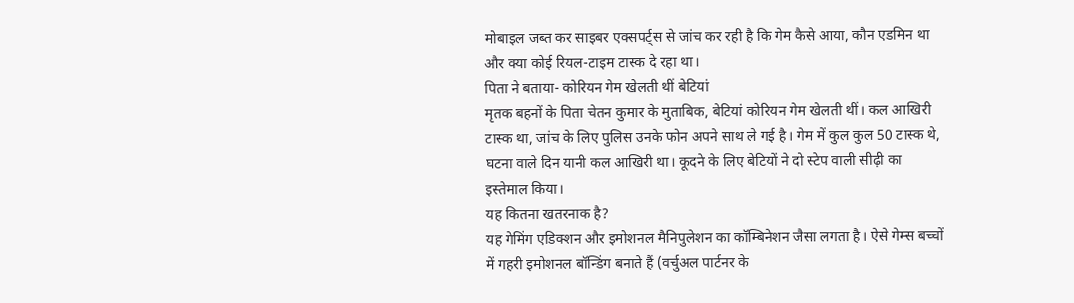मोबाइल जब्त कर साइबर एक्सपर्ट्स से जांच कर रही है कि गेम कैसे आया, कौन एडमिन था और क्या कोई रियल-टाइम टास्क दे रहा था।
पिता ने बताया- कोरियन गेम खेलती थीं बेटियां
मृतक बहनों के पिता चेतन कुमार के मुताबिक, बेटियां कोरियन गेम खेलती थीं। कल आखिरी टास्क था, जांच के लिए पुलिस उनके फोन अपने साथ ले गई है। गेम में कुल कुल 50 टास्क थे, घटना वाले दिन यानी कल आखिरी था। कूदने के लिए बेटियों ने दो स्टेप वाली सीढ़ी का इस्तेमाल किया।
यह कितना खतरनाक है?
यह गेमिंग एडिक्शन और इमोशनल मैनिपुलेशन का कॉम्बिनेशन जैसा लगता है। ऐसे गेम्स बच्चों में गहरी इमोशनल बॉन्डिंग बनाते हैं (वर्चुअल पार्टनर के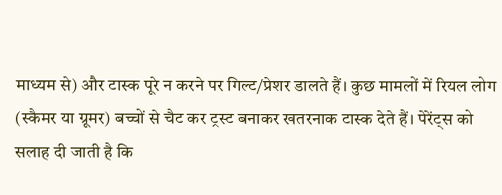माध्यम से) और टास्क पूरे न करने पर गिल्ट/प्रेशर डालते हैं। कुछ मामलों में रियल लोग (स्कैमर या ग्रूमर) बच्चों से चैट कर ट्रस्ट बनाकर खतरनाक टास्क देते हैं। पेरेंट्स को सलाह दी जाती है कि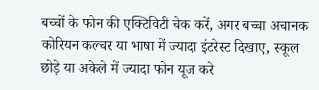बच्चों के फोन की एक्टिविटी चेक करें, अगर बच्चा अचानक कोरियन कल्चर या भाषा में ज्यादा इंटरेस्ट दिखाए, स्कूल छोड़े या अकेले में ज्यादा फोन यूज करे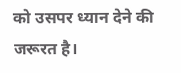को उसपर ध्यान देने की जरूरत है।